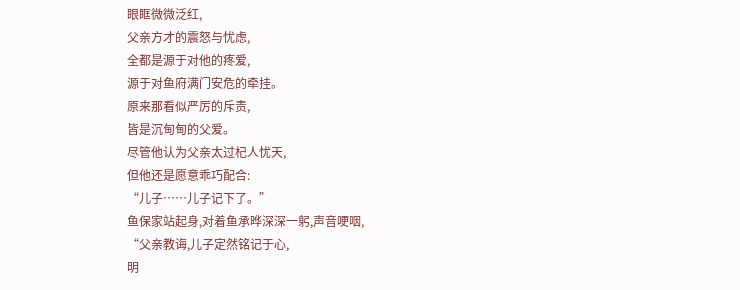眼眶微微泛红,
父亲方才的震怒与忧虑,
全都是源于对他的疼爱,
源于对鱼府满门安危的牵挂。
原来那看似严厉的斥责,
皆是沉甸甸的父爱。
尽管他认为父亲太过杞人忧天,
但他还是愿意乖巧配合:
“儿子……儿子记下了。”
鱼保家站起身,对着鱼承晔深深一躬,声音哽咽,
“父亲教诲,儿子定然铭记于心,
明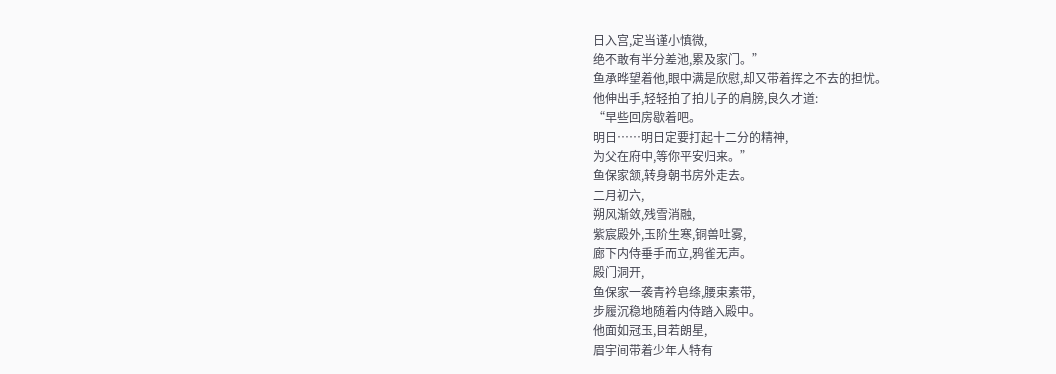日入宫,定当谨小慎微,
绝不敢有半分差池,累及家门。”
鱼承晔望着他,眼中满是欣慰,却又带着挥之不去的担忧。
他伸出手,轻轻拍了拍儿子的肩膀,良久才道:
“早些回房歇着吧。
明日……明日定要打起十二分的精神,
为父在府中,等你平安归来。”
鱼保家颔,转身朝书房外走去。
二月初六,
朔风渐敛,残雪消融,
紫宸殿外,玉阶生寒,铜兽吐雾,
廊下内侍垂手而立,鸦雀无声。
殿门洞开,
鱼保家一袭青衿皂绦,腰束素带,
步履沉稳地随着内侍踏入殿中。
他面如冠玉,目若朗星,
眉宇间带着少年人特有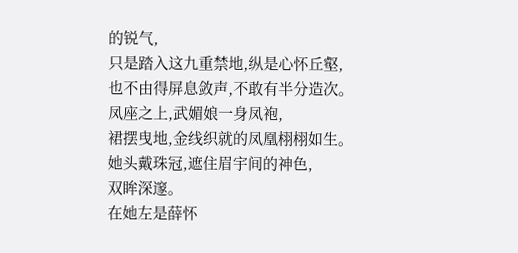的锐气,
只是踏入这九重禁地,纵是心怀丘壑,
也不由得屏息敛声,不敢有半分造次。
凤座之上,武媚娘一身凤袍,
裙摆曳地,金线织就的凤凰栩栩如生。
她头戴珠冠,遮住眉宇间的神色,
双眸深邃。
在她左是薛怀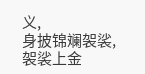义,
身披锦斓袈裟,
袈裟上金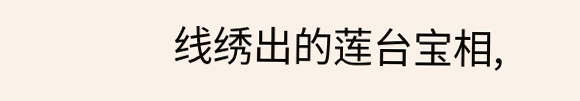线绣出的莲台宝相,